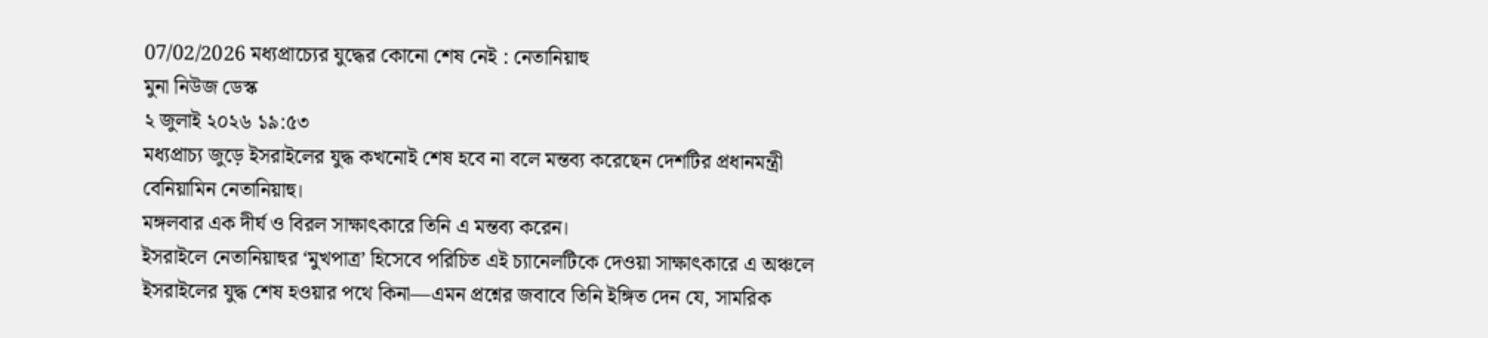07/02/2026 মধ্যপ্রাচ্যের যুদ্ধের কোনো শেষ নেই : নেতানিয়াহু
মুনা নিউজ ডেস্ক
২ জুলাই ২০২৬ ১৯:৫৩
মধ্যপ্রাচ্য জুড়ে ইসরাইলের যুদ্ধ কখনোই শেষ হবে না বলে মন্তব্য করেছেন দেশটির প্রধানমন্ত্রী বেনিয়ামিন নেতানিয়াহু।
মঙ্গলবার এক দীর্ঘ ও বিরল সাক্ষাৎকারে তিনি এ মন্তব্য করেন।
ইসরাইলে নেতানিয়াহুর ‘মুখপাত্র’ হিসেবে পরিচিত এই চ্যানেলটিকে দেওয়া সাক্ষাৎকারে এ অঞ্চলে ইসরাইলের যুদ্ধ শেষ হওয়ার পথে কিনা—এমন প্রশ্নের জবাবে তিনি ইঙ্গিত দেন যে, সামরিক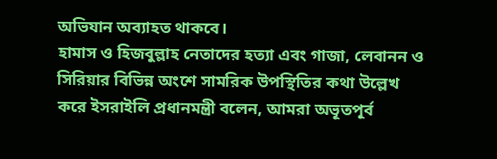অভিযান অব্যাহত থাকবে।
হামাস ও হিজবুল্লাহ নেতাদের হত্যা এবং গাজা, লেবানন ও সিরিয়ার বিভিন্ন অংশে সামরিক উপস্থিতির কথা উল্লেখ করে ইসরাইলি প্রধানমন্ত্রী বলেন, আমরা অভূতপূর্ব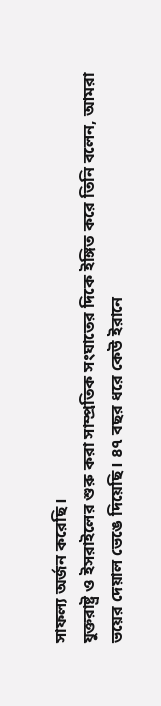সাফল্য অর্জন করেছি।
যুক্তরাষ্ট্র ও ইসরাইলের শুরু করা সাম্প্রতিক সংঘাতের দিকে ইঙ্গিত করে তিনি বলেন, আমরা ভয়ের দেয়াল ভেঙে দিয়েছি। ৪৭ বছর ধরে কেউ ইরানে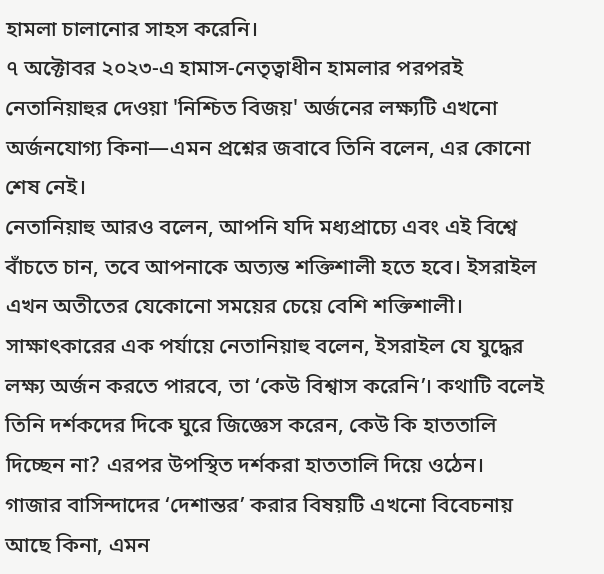হামলা চালানোর সাহস করেনি।
৭ অক্টোবর ২০২৩-এ হামাস-নেতৃত্বাধীন হামলার পরপরই নেতানিয়াহুর দেওয়া 'নিশ্চিত বিজয়' অর্জনের লক্ষ্যটি এখনো অর্জনযোগ্য কিনা—এমন প্রশ্নের জবাবে তিনি বলেন, এর কোনো শেষ নেই।
নেতানিয়াহু আরও বলেন, আপনি যদি মধ্যপ্রাচ্যে এবং এই বিশ্বে বাঁচতে চান, তবে আপনাকে অত্যন্ত শক্তিশালী হতে হবে। ইসরাইল এখন অতীতের যেকোনো সময়ের চেয়ে বেশি শক্তিশালী।
সাক্ষাৎকারের এক পর্যায়ে নেতানিয়াহু বলেন, ইসরাইল যে যুদ্ধের লক্ষ্য অর্জন করতে পারবে, তা ‘কেউ বিশ্বাস করেনি’। কথাটি বলেই তিনি দর্শকদের দিকে ঘুরে জিজ্ঞেস করেন, কেউ কি হাততালি দিচ্ছেন না? এরপর উপস্থিত দর্শকরা হাততালি দিয়ে ওঠেন।
গাজার বাসিন্দাদের ‘দেশান্তর’ করার বিষয়টি এখনো বিবেচনায় আছে কিনা, এমন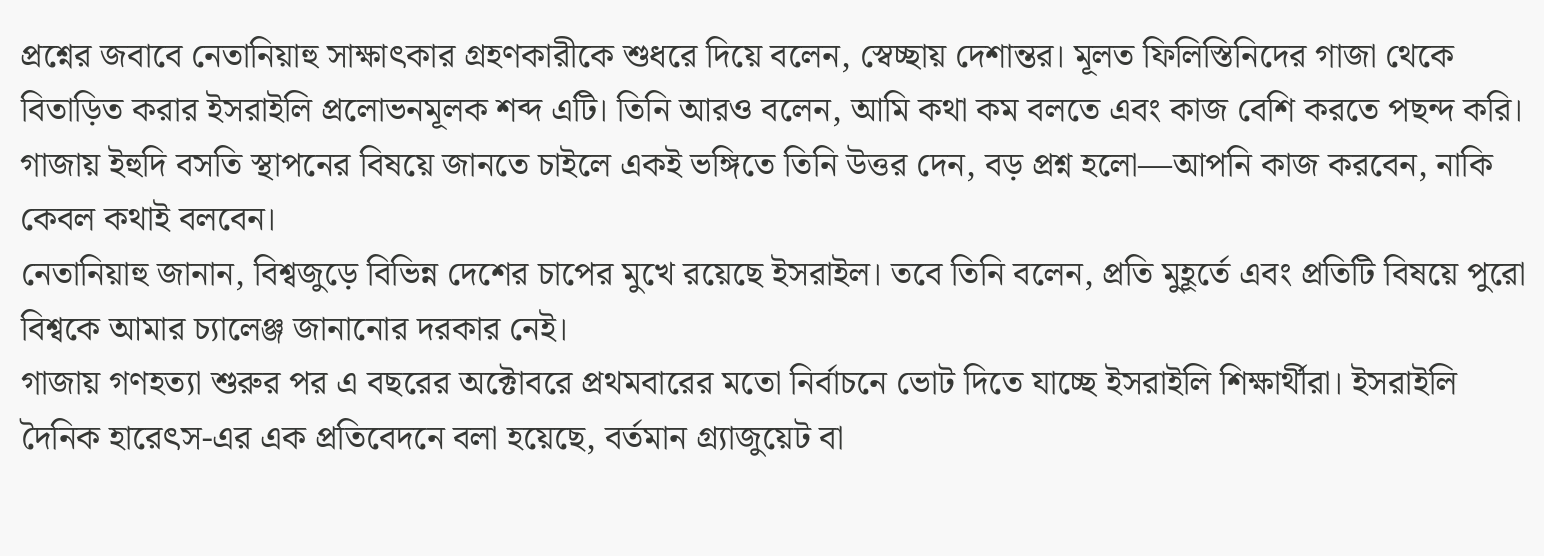প্রশ্নের জবাবে নেতানিয়াহু সাক্ষাৎকার গ্রহণকারীকে শুধরে দিয়ে বলেন, স্বেচ্ছায় দেশান্তর। মূলত ফিলিস্তিনিদের গাজা থেকে বিতাড়িত করার ইসরাইলি প্রলোভনমূলক শব্দ এটি। তিনি আরও বলেন, আমি কথা কম বলতে এবং কাজ বেশি করতে পছন্দ করি।
গাজায় ইহুদি বসতি স্থাপনের বিষয়ে জানতে চাইলে একই ভঙ্গিতে তিনি উত্তর দেন, বড় প্রশ্ন হলো—আপনি কাজ করবেন, নাকি কেবল কথাই বলবেন।
নেতানিয়াহু জানান, বিশ্বজুড়ে বিভিন্ন দেশের চাপের মুখে রয়েছে ইসরাইল। তবে তিনি বলেন, প্রতি মুহূর্তে এবং প্রতিটি বিষয়ে পুরো বিশ্বকে আমার চ্যালেঞ্জ জানানোর দরকার নেই।
গাজায় গণহত্যা শুরুর পর এ বছরের অক্টোবরে প্রথমবারের মতো নির্বাচনে ভোট দিতে যাচ্ছে ইসরাইলি শিক্ষার্থীরা। ইসরাইলি দৈনিক হারেৎস-এর এক প্রতিবেদনে বলা হয়েছে, বর্তমান গ্র্যাজুয়েট বা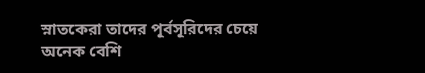স্নাতকেরা তাদের পূর্বসূরিদের চেয়ে অনেক বেশি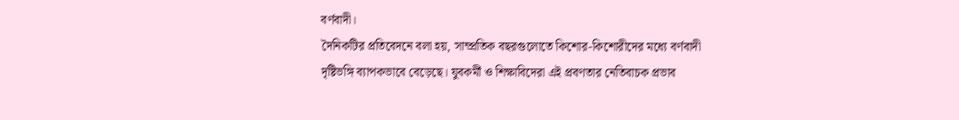বর্ণবাদী।
দৈনিকটির প্রতিবেদনে বলা হয়, সাম্প্রতিক বছরগুলোতে কিশোর-কিশোরীদের মধ্যে বর্ণবাদী দৃষ্টিভঙ্গি ব্যাপকভাবে বেড়েছে। যুবকর্মী ও শিক্ষাবিদেরা এই প্রবণতার নেতিবাচক প্রভাব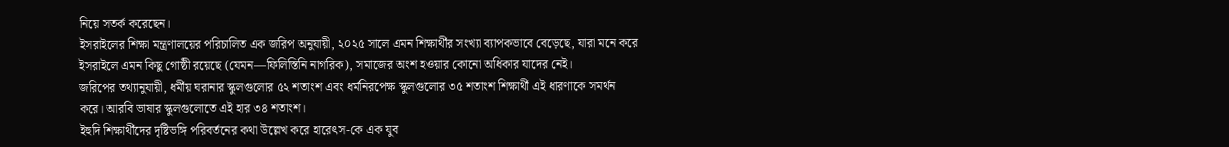নিয়ে সতর্ক করেছেন।
ইসরাইলের শিক্ষা মন্ত্রণালয়ের পরিচালিত এক জরিপ অনুযায়ী, ২০২৫ সালে এমন শিক্ষার্থীর সংখ্যা ব্যাপকভাবে বেড়েছে, যারা মনে করে ইসরাইলে এমন কিছু গোষ্ঠী রয়েছে (যেমন—ফিলিস্তিনি নাগরিক), সমাজের অংশ হওয়ার কোনো অধিকার যাদের নেই।
জরিপের তথ্যানুযায়ী, ধর্মীয় ঘরানার স্কুলগুলোর ৫২ শতাংশ এবং ধর্মনিরপেক্ষ স্কুলগুলোর ৩৫ শতাংশ শিক্ষার্থী এই ধারণাকে সমর্থন করে। আরবি ভাষার স্কুলগুলোতে এই হার ৩৪ শতাংশ।
ইহুদি শিক্ষার্থীদের দৃষ্টিভঙ্গি পরিবর্তনের কথা উল্লেখ করে হারেৎস-কে এক যুব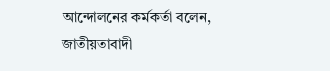আন্দোলনের কর্মকর্তা বলেন, জাতীয়তাবাদী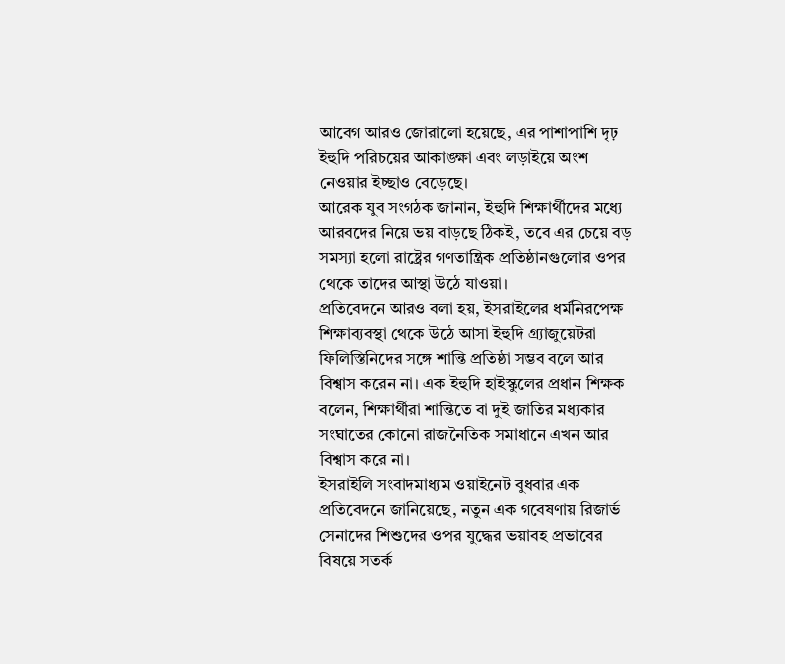আবেগ আরও জোরালো হয়েছে, এর পাশাপাশি দৃঢ় ইহুদি পরিচয়ের আকাঙ্ক্ষা এবং লড়াইয়ে অংশ নেওয়ার ইচ্ছাও বেড়েছে।
আরেক যুব সংগঠক জানান, ইহুদি শিক্ষার্থীদের মধ্যে আরবদের নিয়ে ভয় বাড়ছে ঠিকই, তবে এর চেয়ে বড় সমস্যা হলো রাষ্ট্রের গণতান্ত্রিক প্রতিষ্ঠানগুলোর ওপর থেকে তাদের আস্থা উঠে যাওয়া।
প্রতিবেদনে আরও বলা হয়, ইসরাইলের ধর্মনিরপেক্ষ শিক্ষাব্যবস্থা থেকে উঠে আসা ইহুদি গ্র্যাজুয়েটরা ফিলিস্তিনিদের সঙ্গে শান্তি প্রতিষ্ঠা সম্ভব বলে আর বিশ্বাস করেন না। এক ইহুদি হাইস্কুলের প্রধান শিক্ষক বলেন, শিক্ষার্থীরা শান্তিতে বা দুই জাতির মধ্যকার সংঘাতের কোনো রাজনৈতিক সমাধানে এখন আর বিশ্বাস করে না।
ইসরাইলি সংবাদমাধ্যম ওয়াইনেট বুধবার এক প্রতিবেদনে জানিয়েছে, নতুন এক গবেষণায় রিজার্ভ সেনাদের শিশুদের ওপর যুদ্ধের ভয়াবহ প্রভাবের বিষয়ে সতর্ক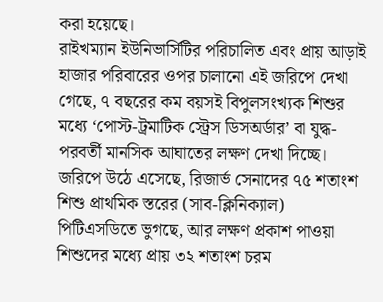করা হয়েছে।
রাইখম্যান ইউনিভার্সিটির পরিচালিত এবং প্রায় আড়াই হাজার পরিবারের ওপর চালানো এই জরিপে দেখা গেছে, ৭ বছরের কম বয়সই বিপুলসংখ্যক শিশুর মধ্যে ‘পোস্ট-ট্রমাটিক স্ট্রেস ডিসঅর্ডার’ বা যুদ্ধ-পরবর্তী মানসিক আঘাতের লক্ষণ দেখা দিচ্ছে।
জরিপে উঠে এসেছে, রিজার্ভ সেনাদের ৭৫ শতাংশ শিশু প্রাথমিক স্তরের (সাব-ক্লিনিক্যাল) পিটিএসডিতে ভুগছে, আর লক্ষণ প্রকাশ পাওয়া শিশুদের মধ্যে প্রায় ৩২ শতাংশ চরম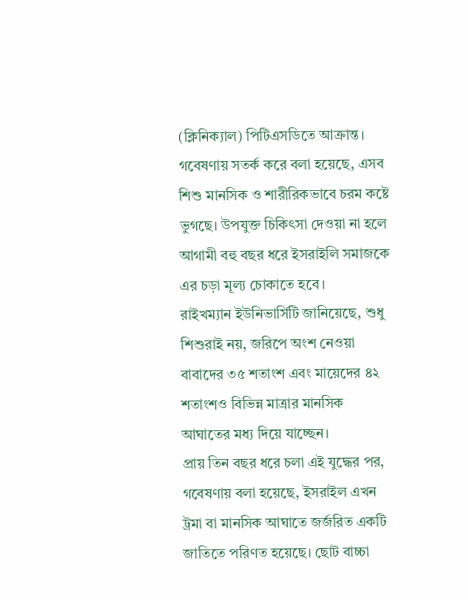(ক্লিনিক্যাল) পিটিএসডিতে আক্রান্ত।
গবেষণায় সতর্ক করে বলা হয়েছে, এসব শিশু মানসিক ও শারীরিকভাবে চরম কষ্টে ভুগছে। উপযুক্ত চিকিৎসা দেওয়া না হলে আগামী বহু বছর ধরে ইসরাইলি সমাজকে এর চড়া মূল্য চোকাতে হবে।
রাইখম্যান ইউনিভার্সিটি জানিয়েছে, শুধু শিশুরাই নয়, জরিপে অংশ নেওয়া বাবাদের ৩৫ শতাংশ এবং মায়েদের ৪২ শতাংশও বিভিন্ন মাত্রার মানসিক আঘাতের মধ্য দিয়ে যাচ্ছেন।
প্রায় তিন বছর ধরে চলা এই যুদ্ধের পর, গবেষণায় বলা হয়েছে, ইসরাইল এখন ট্রমা বা মানসিক আঘাতে জর্জরিত একটি জাতিতে পরিণত হয়েছে। ছোট বাচ্চা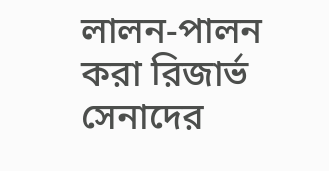লালন-পালন করা রিজার্ভ সেনাদের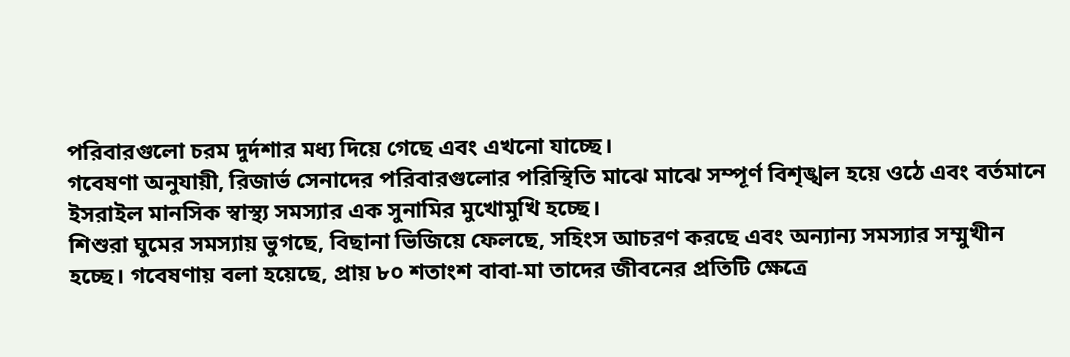পরিবারগুলো চরম দুর্দশার মধ্য দিয়ে গেছে এবং এখনো যাচ্ছে।
গবেষণা অনুযায়ী, রিজার্ভ সেনাদের পরিবারগুলোর পরিস্থিতি মাঝে মাঝে সম্পূর্ণ বিশৃঙ্খল হয়ে ওঠে এবং বর্তমানে ইসরাইল মানসিক স্বাস্থ্য সমস্যার এক সুনামির মুখোমুখি হচ্ছে।
শিশুরা ঘুমের সমস্যায় ভুগছে, বিছানা ভিজিয়ে ফেলছে, সহিংস আচরণ করছে এবং অন্যান্য সমস্যার সম্মুখীন হচ্ছে। গবেষণায় বলা হয়েছে, প্রায় ৮০ শতাংশ বাবা-মা তাদের জীবনের প্রতিটি ক্ষেত্রে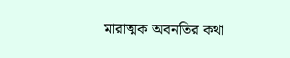মারাত্মক অবনতির কথা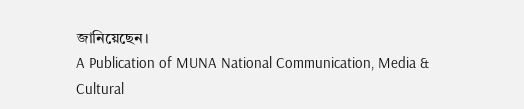জানিয়েছেন।
A Publication of MUNA National Communication, Media & Cultural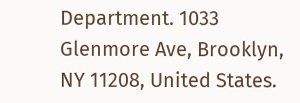Department. 1033 Glenmore Ave, Brooklyn, NY 11208, United States.